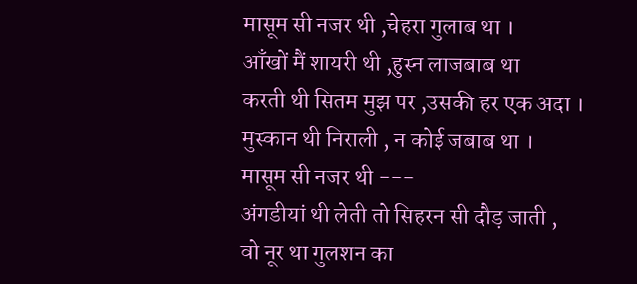मासूम सी नजर थी ,चेहरा गुलाब था ।
आँखों मैं शायरी थी ,हुस्न लाजबाब था
करती थी सितम मुझ पर ,उसकी हर एक अदा ।
मुस्कान थी निराली , न कोई जबाब था ।
मासूम सी नजर थी ---
अंगडीयां थी लेती तो सिहरन सी दौड़ जाती ,
वो नूर था गुलशन का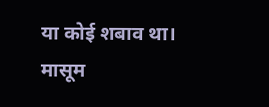या कोई शबाव था।
मासूम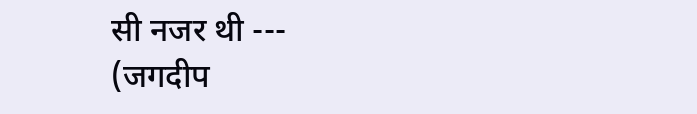सी नजर थी ---
(जगदीप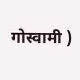गोस्वामी )